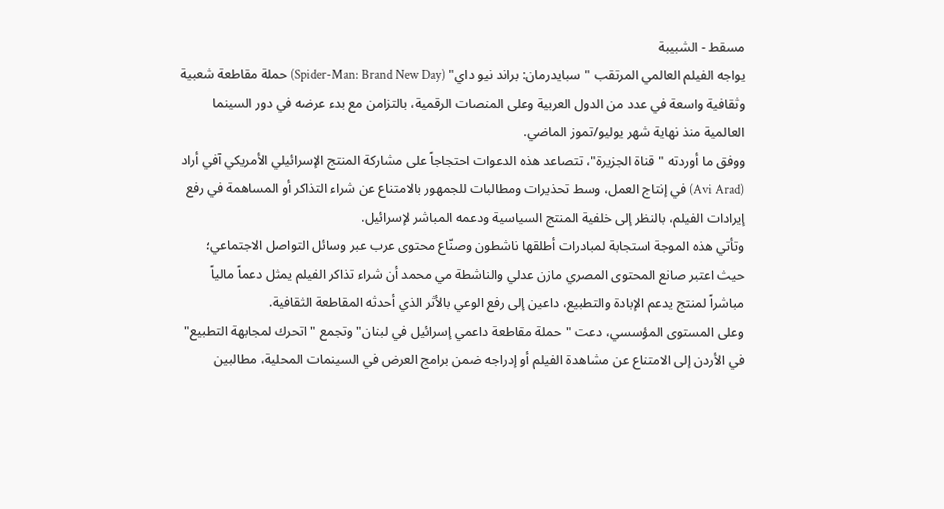مسقط - الشبيبة
يواجه الفيلم العالمي المرتقب "سبايدرمان: براند نيو داي" (Spider-Man: Brand New Day) حملة مقاطعة شعبية وثقافية واسعة في عدد من الدول العربية وعلى المنصات الرقمية، بالتزامن مع بدء عرضه في دور السينما العالمية منذ نهاية شهر يوليو/تموز الماضي.
ووفق ما أوردته "قناة الجزيرة"، تتصاعد هذه الدعوات احتجاجاً على مشاركة المنتج الإسرائيلي الأمريكي آفي أراد (Avi Arad) في إنتاج العمل، وسط تحذيرات ومطالبات للجمهور بالامتناع عن شراء التذاكر أو المساهمة في رفع إيرادات الفيلم، بالنظر إلى خلفية المنتج السياسية ودعمه المباشر لإسرائيل.
وتأتي هذه الموجة استجابة لمبادرات أطلقها ناشطون وصنّاع محتوى عرب عبر وسائل التواصل الاجتماعي؛ حيث اعتبر صانع المحتوى المصري مازن عدلي والناشطة مي محمد أن شراء تذاكر الفيلم يمثل دعماً مالياً مباشراً لمنتج يدعم الإبادة والتطبيع، داعين إلى رفع الوعي بالأثر الذي أحدثه المقاطعة الثقافية.
وعلى المستوى المؤسسي، دعت "حملة مقاطعة داعمي إسرائيل في لبنان" وتجمع "اتحرك لمجابهة التطبيع" في الأردن إلى الامتناع عن مشاهدة الفيلم أو إدراجه ضمن برامج العرض في السينمات المحلية، مطالبين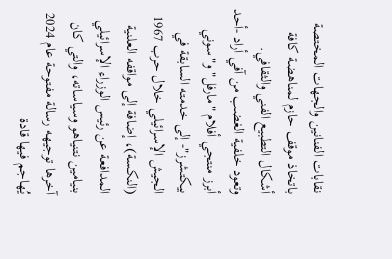نقابات الفنانين والجهات المختصة باتخاذ موقف حازم لمناهضة كافة أشكال التطبيع الفني والثقافي.
وتعود خلفية الغضب من آفي أراد -أحد أبرز منتجي أفلام "مارفل" و"سوني بيكتشرز"- إلى خدمته السابقة في الجيش الإسرائيلي خلال حرب 1967 (النكسة)، إضافة إلى مواقفه العلنية المدافعة عن رئيس الوزراء الإسرائيلي بنيامين نتنياهو وسياساته، والتي كان آخرها توجيهه رسالة مفتوحة عام 2024 يُهاجم فيها قادة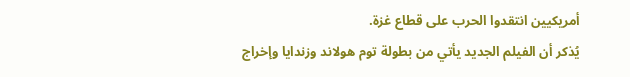أمريكيين انتقدوا الحرب على قطاع غزة.
يُذكر أن الفيلم الجديد يأتي من بطولة توم هولاند وزندايا وإخراج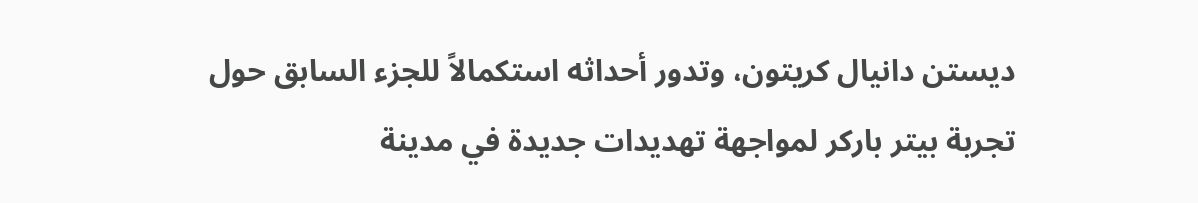ديستن دانيال كريتون، وتدور أحداثه استكمالاً للجزء السابق حول تجربة بيتر باركر لمواجهة تهديدات جديدة في مدينة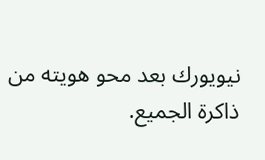نيويورك بعد محو هويته من ذاكرة الجميع.